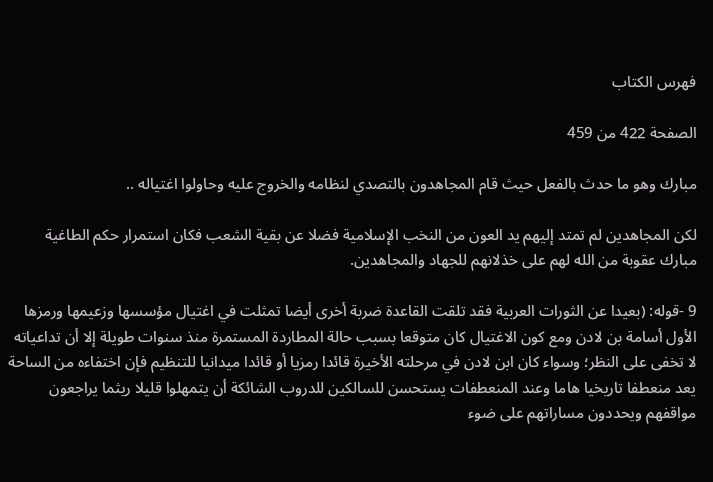فهرس الكتاب

الصفحة 422 من 459

مبارك وهو ما حدث بالفعل حيث قام المجاهدون بالتصدي لنظامه والخروج عليه وحاولوا اغتياله ..

لكن المجاهدين لم تمتد إليهم يد العون من النخب الإسلامية فضلا عن بقية الشعب فكان استمرار حكم الطاغية مبارك عقوبة من الله لهم على خذلانهم للجهاد والمجاهدين.

9 -قوله: (بعيدا عن الثورات العربية فقد تلقت القاعدة ضربة أخرى أيضا تمثلت في اغتيال مؤسسها وزعيمها ورمزها الأول أسامة بن لادن ومع كون الاغتيال كان متوقعا بسبب حالة المطاردة المستمرة منذ سنوات طويلة إلا أن تداعياته لا تخفى على النظر؛ وسواء كان ابن لادن في مرحلته الأخيرة قائدا رمزيا أو قائدا ميدانيا للتنظيم فإن اختفاءه من الساحة يعد منعطفا تاريخيا هاما وعند المنعطفات يستحسن للسالكين للدروب الشائكة أن يتمهلوا قليلا ريثما يراجعون مواقفهم ويحددون مساراتهم على ضوء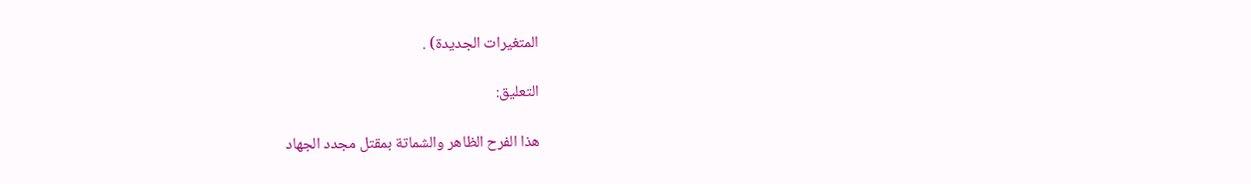المتغيرات الجديدة) .

التعليق:

هذا الفرح الظاهر والشماتة بمقتل مجدد الجهاد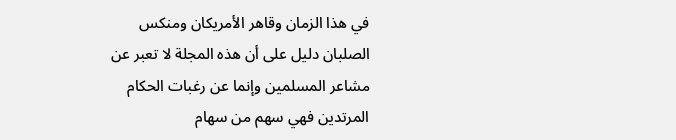في هذا الزمان وقاهر الأمريكان ومنكس الصلبان دليل على أن هذه المجلة لا تعبر عن مشاعر المسلمين وإنما عن رغبات الحكام المرتدين فهي سهم من سهام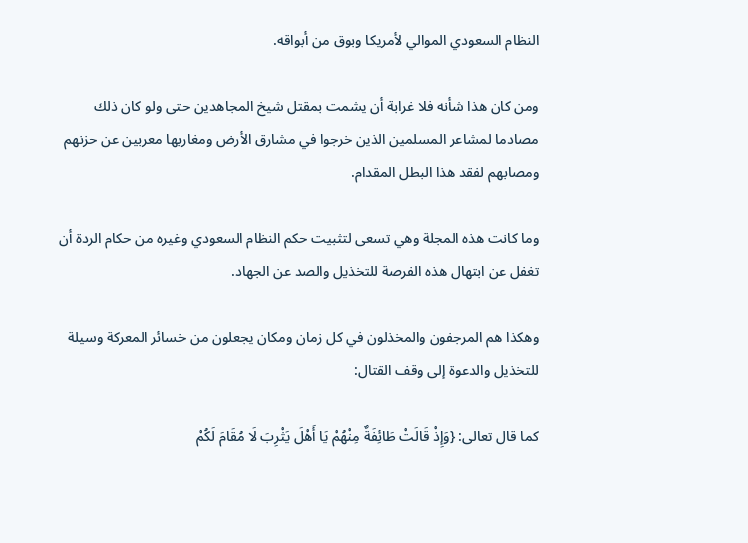النظام السعودي الموالي لأمريكا وبوق من أبواقه.

ومن كان هذا شأنه فلا غرابة أن يشمت بمقتل شيخ المجاهدين حتى ولو كان ذلك مصادما لمشاعر المسلمين الذين خرجوا في مشارق الأرض ومغاربها معربين عن حزنهم ومصابهم لفقد هذا البطل المقدام.

وما كانت هذه المجلة وهي تسعى لتثبيت حكم النظام السعودي وغيره من حكام الردة أن تغفل عن ابتهال هذه الفرصة للتخذيل والصد عن الجهاد.

وهكذا هم المرجفون والمخذلون في كل زمان ومكان يجعلون من خسائر المعركة وسيلة للتخذيل والدعوة إلى وقف القتال:

كما قال تعالى: {وَإِذْ قَالَتْ طَائِفَةٌ مِنْهُمْ يَا أَهْلَ يَثْرِبَ لَا مُقَامَ لَكُمْ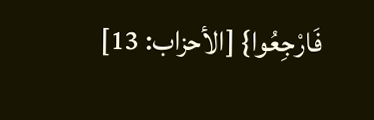فَارْجِعُوا} [الأحزاب: 13]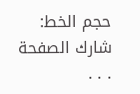حجم الخط:
شارك الصفحة
. . .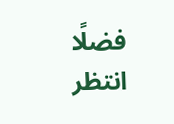فضلًا انتظر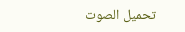تحميل الصوت